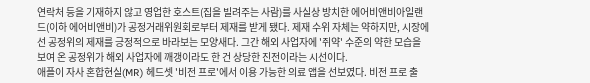연락처 등을 기재하지 않고 영업한 호스트(집을 빌려주는 사람)를 사실상 방치한 에어비앤비아일랜드(이하 에어비앤비)가 공정거래위원회로부터 제재를 받게 됐다. 제재 수위 자체는 약하지만, 시장에선 공정위의 제재를 긍정적으로 바라보는 모양새다. 그간 해외 사업자에 '쥐약' 수준의 약한 모습을 보여 온 공정위가 해외 사업자에 깨갱이라도 한 건 상당한 진전이라는 시선이다.
애플이 자사 혼합현실(MR) 헤드셋 '비전 프로'에서 이용 가능한 의료 앱을 선보였다. 비전 프로 출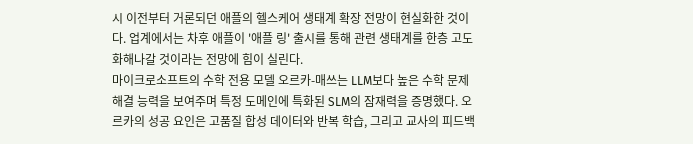시 이전부터 거론되던 애플의 헬스케어 생태계 확장 전망이 현실화한 것이다. 업계에서는 차후 애플이 '애플 링' 출시를 통해 관련 생태계를 한층 고도화해나갈 것이라는 전망에 힘이 실린다.
마이크로소프트의 수학 전용 모델 오르카-매쓰는 LLM보다 높은 수학 문제 해결 능력을 보여주며 특정 도메인에 특화된 SLM의 잠재력을 증명했다. 오르카의 성공 요인은 고품질 합성 데이터와 반복 학습, 그리고 교사의 피드백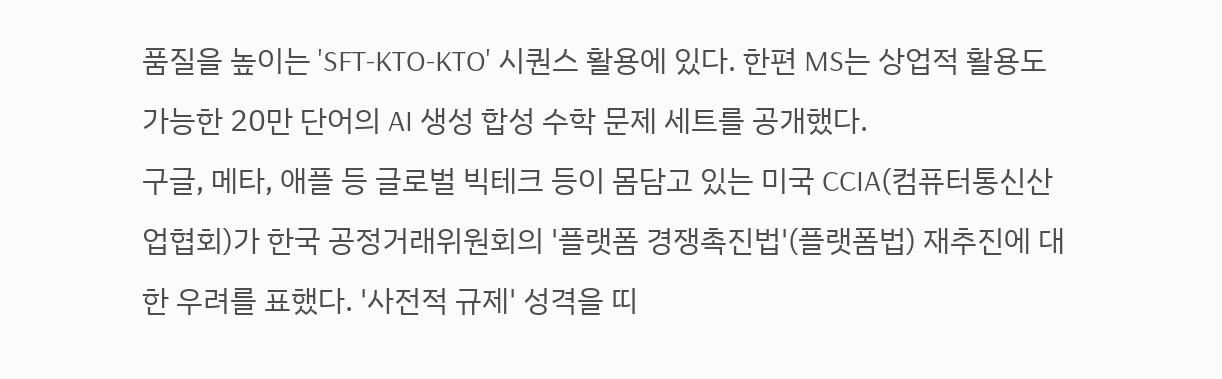품질을 높이는 'SFT-KTO-KTO' 시퀀스 활용에 있다. 한편 MS는 상업적 활용도 가능한 20만 단어의 AI 생성 합성 수학 문제 세트를 공개했다.
구글, 메타, 애플 등 글로벌 빅테크 등이 몸담고 있는 미국 CCIA(컴퓨터통신산업협회)가 한국 공정거래위원회의 '플랫폼 경쟁촉진법'(플랫폼법) 재추진에 대한 우려를 표했다. '사전적 규제' 성격을 띠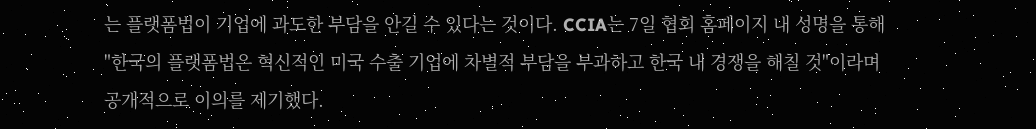는 플랫폼법이 기업에 과도한 부담을 안길 수 있다는 것이다. CCIA는 7일 협회 홈페이지 내 성명을 통해 "한국의 플랫폼법은 혁신적인 미국 수출 기업에 차별적 부담을 부과하고 한국 내 경쟁을 해칠 것"이라며 공개적으로 이의를 제기했다.